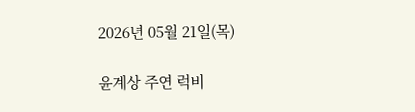2026년 05월 21일(목)

윤계상 주연 럭비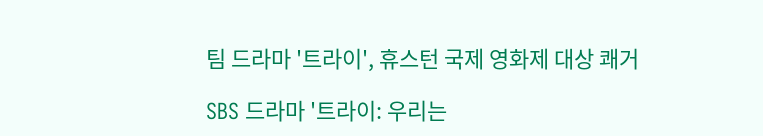팀 드라마 '트라이', 휴스턴 국제 영화제 대상 쾌거

SBS 드라마 '트라이: 우리는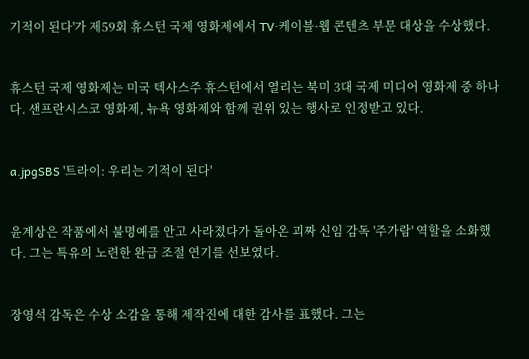기적이 된다'가 제59회 휴스턴 국제 영화제에서 TV·케이블·웹 콘텐츠 부문 대상을 수상했다.


휴스턴 국제 영화제는 미국 텍사스주 휴스턴에서 열리는 북미 3대 국제 미디어 영화제 중 하나다. 샌프란시스코 영화제, 뉴욕 영화제와 함께 권위 있는 행사로 인정받고 있다.


a.jpgSBS '트라이: 우리는 기적이 된다'


윤계상은 작품에서 불명예를 안고 사라졌다가 돌아온 괴짜 신임 감독 '주가람' 역할을 소화했다. 그는 특유의 노련한 완급 조절 연기를 선보였다.


장영석 감독은 수상 소감을 통해 제작진에 대한 감사를 표했다. 그는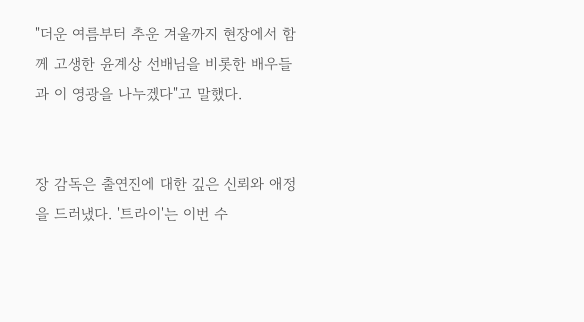"더운 여름부터 추운 겨울까지 현장에서 함께 고생한 윤계상 선배님을 비롯한 배우들과 이 영광을 나누겠다"고 말했다.


장 감독은 출연진에 대한 깊은 신뢰와 애정을 드러냈다. '트라이'는 이번 수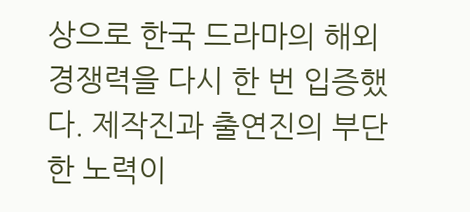상으로 한국 드라마의 해외 경쟁력을 다시 한 번 입증했다. 제작진과 출연진의 부단한 노력이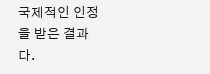국제적인 인정을 받은 결과다.